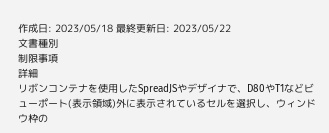作成日: 2023/05/18 最終更新日: 2023/05/22
文書種別
制限事項
詳細
リボンコンテナを使用したSpreadJSやデザイナで、D80やT1などビューポート(表示領域)外に表示されているセルを選択し、ウィンドウ枠の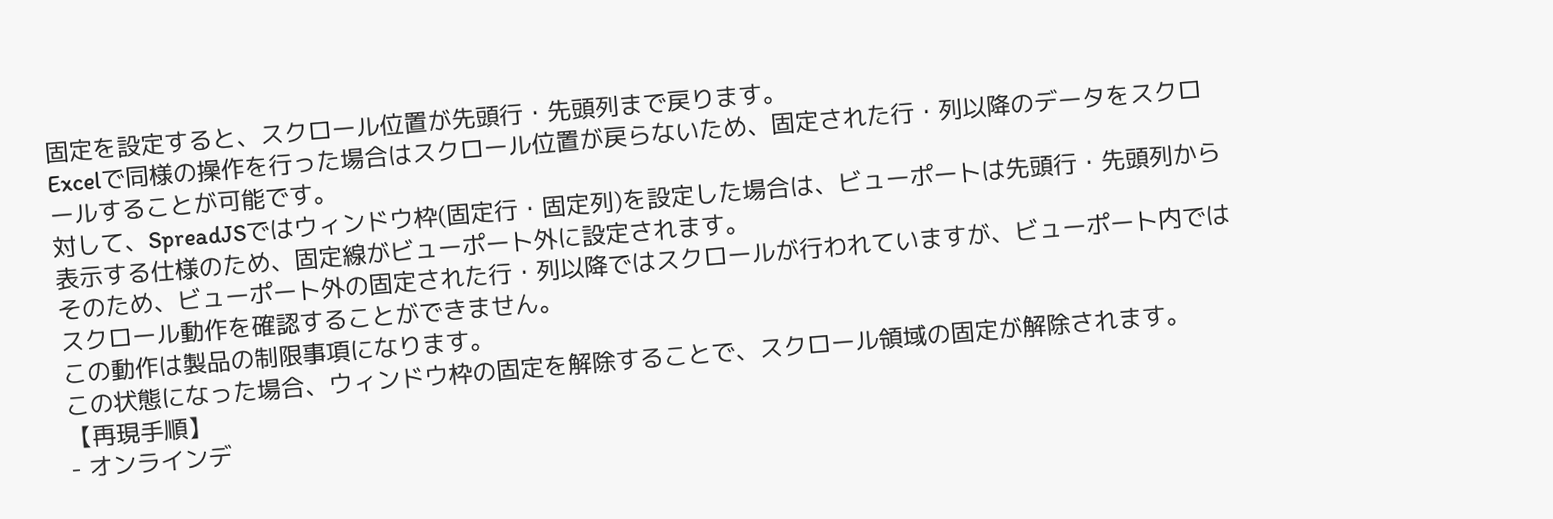固定を設定すると、スクロール位置が先頭行・先頭列まで戻ります。
Excelで同様の操作を行った場合はスクロール位置が戻らないため、固定された行・列以降のデータをスクロールすることが可能です。
対して、SpreadJSではウィンドウ枠(固定行・固定列)を設定した場合は、ビューポートは先頭行・先頭列から表示する仕様のため、固定線がビューポート外に設定されます。
そのため、ビューポート外の固定された行・列以降ではスクロールが行われていますが、ビューポート内ではスクロール動作を確認することができません。
この動作は製品の制限事項になります。
この状態になった場合、ウィンドウ枠の固定を解除することで、スクロール領域の固定が解除されます。
【再現手順】
- オンラインデ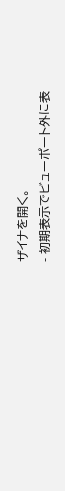ザイナを開く。
- 初期表示でビューポート外に表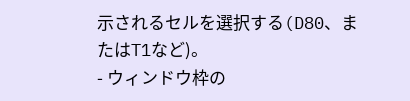示されるセルを選択する(D80、またはT1など)。
- ウィンドウ枠の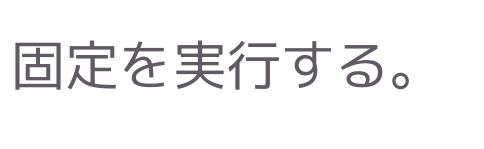固定を実行する。